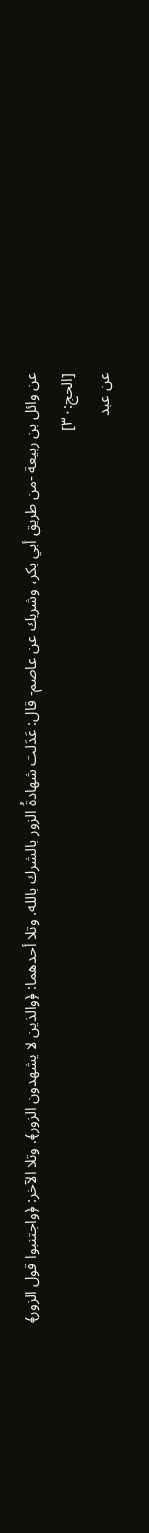عن وائل بن ربيعة -من طريق أبي بكر، وشريك عن عاصم- قال: عَدَلت شهادةُ الزور بالشرك بالله. وتلا أحدهما: ﴿والذين لا يشهدون الزور﴾. وتلا الآخر: ﴿واجتنبوا قول الزور﴾ [الحج:٣٠]
عن عبد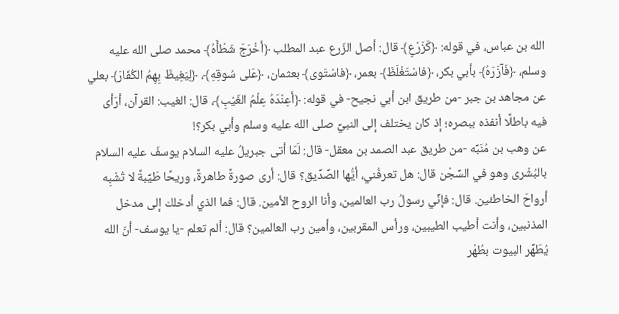الله بن عباس، في قوله: ﴿كَزَرْعٍ﴾ قال: أصل الزّرع عبد المطلب ﴿أخْرَجَ شَطْأَهُ﴾ محمد صلى الله عليه وسلم، ﴿فَآزَرَهُ﴾ بأبي بكر، ﴿فاسْتَغْلَظَ﴾ بعمر، ﴿فاسْتَوى﴾ بعثمان، ﴿عَلى سُوقِهِ﴾، ﴿لِيَغِيظَ بِهِمُ الكُفّارَ﴾ بعلي
عن مجاهد بن جبر -من طريق ابن أبي نجيح- في قوله: ﴿أعِنْدَهُ عِلْمُ الغَيْبِ﴾، قال: الغيب: القرآن، أرَأى فيه باطلًا أنفذه ببصره؛ إذ كان يختلف إلى النبيِّ صلى الله عليه وسلم وأبي بكر؟!
عن وهب بن مُنَبِّه -من طريق عبد الصمد بن معقل- قال: لَمّا أتى جبريلُ عليه السلام يوسفَ عليه السلام بالبُشْرى وهو في السِّجْن قال: هل تعرفُني، أيُّها الصِّدِّيق؟ قال: أرى صورةً طاهرةً، وريحًا طَيِّبةً لا تُشْبِه أرواحَ الخاطئين. قال: فإنِّي رسولُ رب العالمين، وأنا الروح الأمين. قال: فما الذي أدخلك إلى مدخل المذنبين، وأنت أطيب الطيبين، ورأس المقربين، وأمين رب العالمين؟ قال: ألم تعلم -يا يوسف- أنّ الله يُطَهِّر البيوت بطُهْر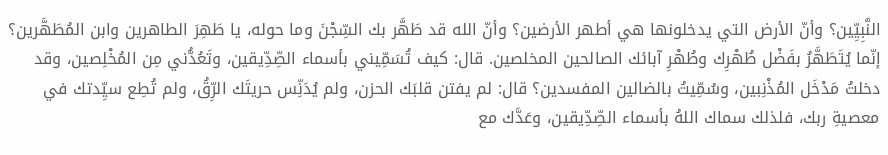النَّبِيِّين؟ وأنّ الأرض التي يدخلونها هي أطهر الأرضين؟ وأنّ الله قد طَهَّر بك السِّجْنَ وما حوله، يا طَهِرَ الطاهرين وابن المُطَهَّرين؟ إنّما يُتَطَهَّرُ بفَضْل طُهْرِك وطُهْرِ آبائك الصالحين المخلصين. قال: كيف تُسَمِّيني بأسماء الصِّدِّيقين، وتَعُدُّني مِن المُخْلِصين، وقد دخلتُ مَدْخَل المُذْنِبين، وسُمِّيتُ بالضالين المفسدين؟ قال: لم يفتن قلبَك الحزن، ولم يُدَنِّس حريتَك الرِّقُ، ولم تُطِع سيِّدتك في معصيةِ ربك، فلذلك سماك اللهُ بأسماء الصِّدِّيقين، وعَدَّك مع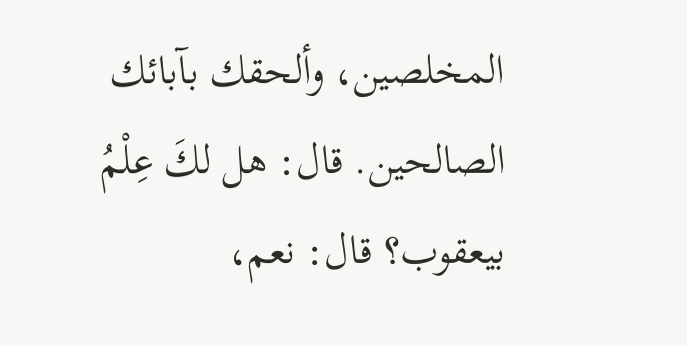المخلصين، وألحقك بآبائك الصالحين. قال: هل لكَ عِلْمُ بيعقوب؟ قال: نعم،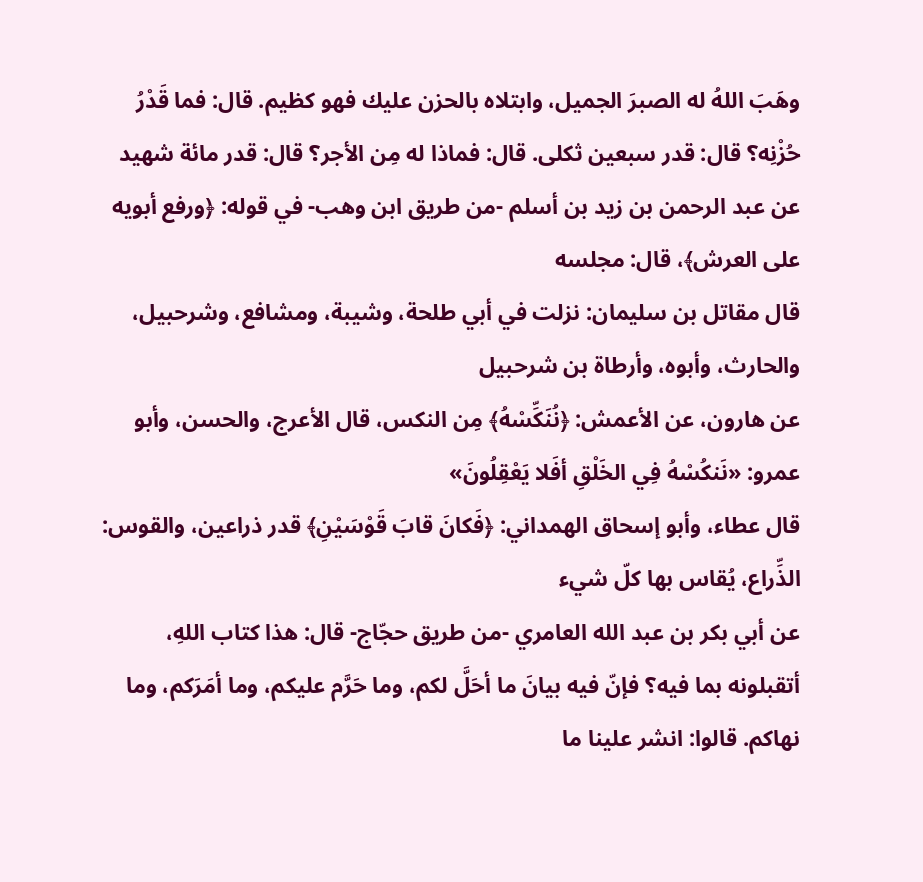وهَبَ اللهُ له الصبرَ الجميل، وابتلاه بالحزن عليك فهو كظيم. قال: فما قَدْرُ حُزْنِه؟ قال: قدر سبعين ثكلى. قال: فماذا له مِن الأجر؟ قال: قدر مائة شهيد
عن عبد الرحمن بن زيد بن أسلم -من طريق ابن وهب- في قوله: ﴿ورفع أبويه على العرش﴾، قال: مجلسه
قال مقاتل بن سليمان: نزلت في أبي طلحة، وشيبة، ومشافع، وشرحبيل، والحارث، وأبوه، وأرطاة بن شرحبيل
عن هارون، عن الأعمش: ﴿نُنَكِّسْهُ﴾ مِن النكس، قال الأعرج، والحسن، وأبو عمرو: «نَنكُسْهُ فِي الخَلْقِ أفَلا يَعْقِلُونَ»
قال عطاء، وأبو إسحاق الهمداني: ﴿فَكانَ قابَ قَوْسَيْنِ﴾ قدر ذراعين، والقوس: الذِّراع، يُقاس بها كلّ شيء
عن أبي بكر بن عبد الله العامري -من طريق حجّاج- قال: هذا كتاب اللهِ، أتقبلونه بما فيه؟ فإنّ فيه بيانَ ما أحَلَّ لكم، وما حَرَّم عليكم، وما أمَرَكم، وما نهاكم. قالوا: انشر علينا ما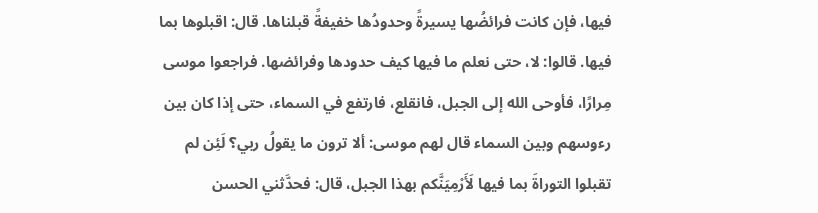فيها، فإن كانت فرائضُها يسيرةً وحدودُها خفيفةً قبلناها. قال: اقبلوها بما فيها. قالوا: لا، حتى نعلم ما فيها كيف حدودها وفرائضها. فراجعوا موسى مِرارًا، فأوحى الله إلى الجبل، فانقلع، فارتفع في السماء، حتى إذا كان بين رءوسهم وبين السماء قال لهم موسى: ألا ترون ما يقولُ ربي؟ لَئِن لم تقبلوا التوراةَ بما فيها لَأَرْمِيَنَّكم بهذا الجبل، قال: فحدَّثني الحسن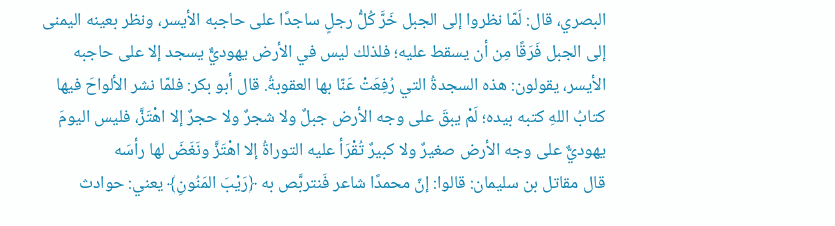البصري، قال: لَمّا نظروا إلى الجبل خَرَّ كُلُّ رجلٍ ساجدًا على حاجبه الأيسر، ونظر بعينه اليمنى إلى الجبل فَرَقًا مِن أن يسقط عليه؛ فلذلك ليس في الأرض يهوديٌّ يسجد إلا على حاجبه الأيسر، يقولون: هذه السجدةُ التي رُفِعَتْ عَنّا بها العقوبةُ. قال أبو بكر: فلمّا نشر الألواحَ فيها كتابُ اللهِ كتبه بيده؛ لَمْ يبقَ على وجه الأرض جبلٌ ولا شجرٌ ولا حجرٌ إلا اهْتَزَّ، فليس اليومَ يهوديٌّ على وجه الأرض صغيرٌ ولا كبيرٌ تُقْرَأ عليه التوراةُ إلا اهْتَزَّ ونَغَضَ لها رأسَه
قال مقاتل بن سليمان: قالوا: إنّ محمدًا شاعر فَنتربَّص به ﴿رَيْبَ المَنُونِ﴾ يعني: حوادث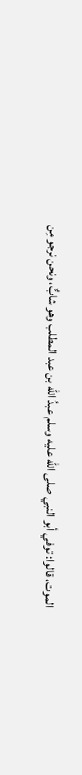الموت، قالوا: توفي أبو النبي صلى الله عليه وسلم عبدُ الله بن عبد المطلب وهو شابٌّ، ونحن نرجو مِن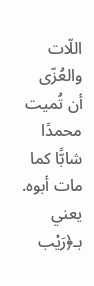اللّات والعُزّى أن تُميت محمدًا شابًّا كما مات أبوه. يعني بـ﴿رَيْب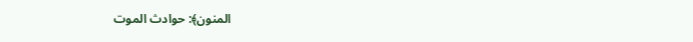المنون﴾: حوادث الموت